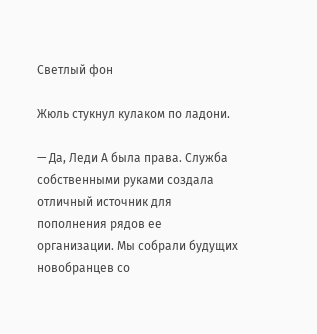Светлый фон

Жюль стукнул кулаком по ладони.

— Да, Леди А была права. Служба собственными руками создала отличный источник для пополнения рядов ее организации. Мы собрали будущих новобранцев со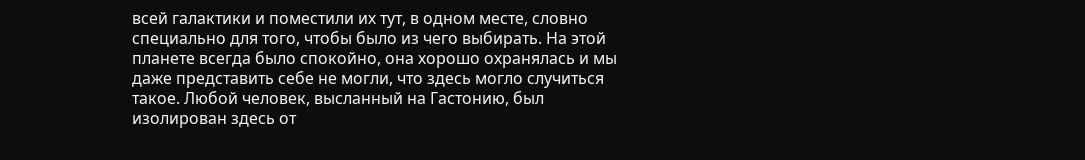всей галактики и поместили их тут, в одном месте, словно специально для того, чтобы было из чего выбирать. На этой планете всегда было спокойно, она хорошо охранялась и мы даже представить себе не могли, что здесь могло случиться такое. Любой человек, высланный на Гастонию, был изолирован здесь от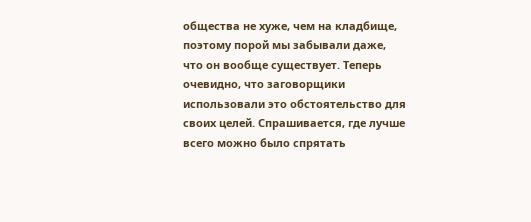общества не хуже, чем на кладбище, поэтому порой мы забывали даже, что он вообще существует. Теперь очевидно, что заговорщики использовали это обстоятельство для своих целей. Спрашивается, где лучше всего можно было спрятать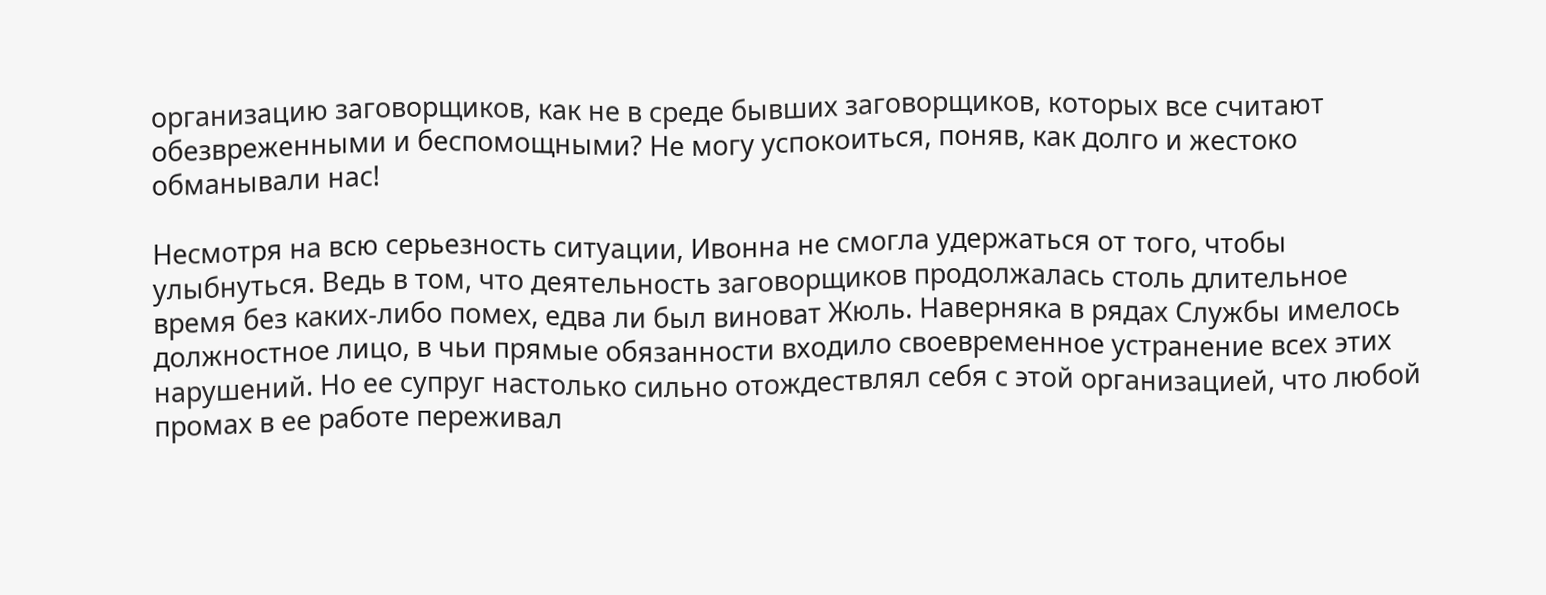организацию заговорщиков, как не в среде бывших заговорщиков, которых все считают обезвреженными и беспомощными? Не могу успокоиться, поняв, как долго и жестоко обманывали нас!

Несмотря на всю серьезность ситуации, Ивонна не смогла удержаться от того, чтобы улыбнуться. Ведь в том, что деятельность заговорщиков продолжалась столь длительное время без каких-либо помех, едва ли был виноват Жюль. Наверняка в рядах Службы имелось должностное лицо, в чьи прямые обязанности входило своевременное устранение всех этих нарушений. Но ее супруг настолько сильно отождествлял себя с этой организацией, что любой промах в ее работе переживал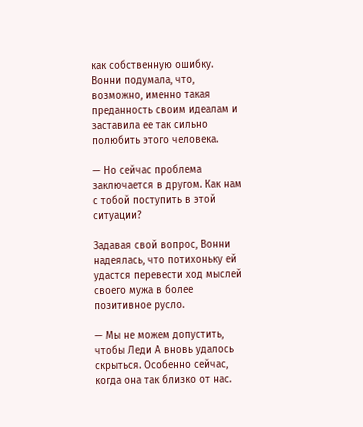как собственную ошибку. Вонни подумала, что, возможно, именно такая преданность своим идеалам и заставила ее так сильно полюбить этого человека.

— Но сейчас проблема заключается в другом. Как нам с тобой поступить в этой ситуации?

Задавая свой вопрос, Вонни надеялась, что потихоньку ей удастся перевести ход мыслей своего мужа в более позитивное русло.

— Мы не можем допустить, чтобы Леди А вновь удалось скрыться. Особенно сейчас, когда она так близко от нас.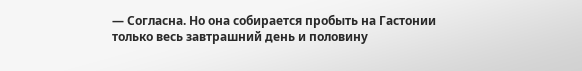— Согласна. Но она собирается пробыть на Гастонии только весь завтрашний день и половину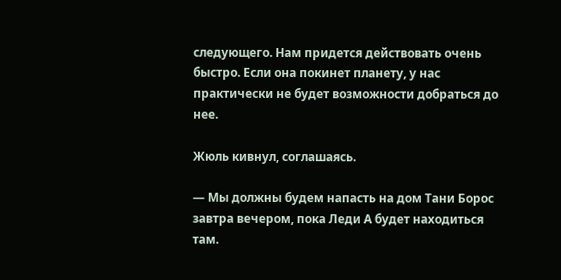следующего. Нам придется действовать очень быстро. Если она покинет планету, у нас практически не будет возможности добраться до нее.

Жюль кивнул, соглашаясь.

— Мы должны будем напасть на дом Тани Борос завтра вечером, пока Леди А будет находиться там.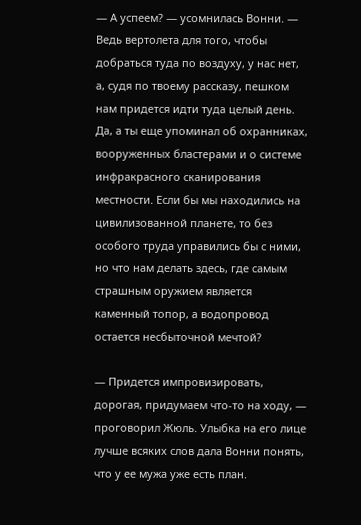— А успеем? — усомнилась Вонни. — Ведь вертолета для того, чтобы добраться туда по воздуху, у нас нет, а, судя по твоему рассказу, пешком нам придется идти туда целый день. Да, а ты еще упоминал об охранниках, вооруженных бластерами и о системе инфракрасного сканирования местности. Если бы мы находились на цивилизованной планете, то без особого труда управились бы с ними, но что нам делать здесь, где самым страшным оружием является каменный топор, а водопровод остается несбыточной мечтой?

— Придется импровизировать, дорогая, придумаем что-то на ходу, — проговорил Жюль. Улыбка на его лице лучше всяких слов дала Вонни понять, что у ее мужа уже есть план.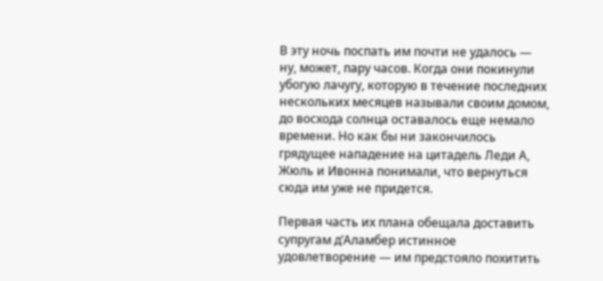В эту ночь поспать им почти не удалось — ну, может, пару часов. Когда они покинули убогую лачугу, которую в течение последних нескольких месяцев называли своим домом, до восхода солнца оставалось еще немало времени. Но как бы ни закончилось грядущее нападение на цитадель Леди А, Жюль и Ивонна понимали, что вернуться сюда им уже не придется.

Первая часть их плана обещала доставить супругам д’Аламбер истинное удовлетворение — им предстояло похитить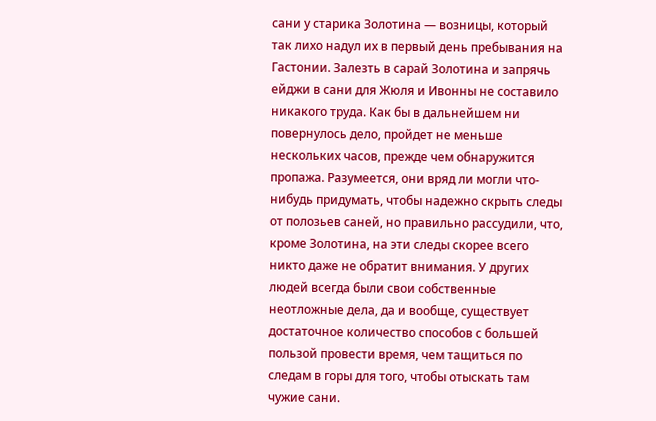сани у старика Золотина — возницы, который так лихо надул их в первый день пребывания на Гастонии. Залезть в сарай Золотина и запрячь ейджи в сани для Жюля и Ивонны не составило никакого труда. Как бы в дальнейшем ни повернулось дело, пройдет не меньше нескольких часов, прежде чем обнаружится пропажа. Разумеется, они вряд ли могли что-нибудь придумать, чтобы надежно скрыть следы от полозьев саней, но правильно рассудили, что, кроме Золотина, на эти следы скорее всего никто даже не обратит внимания. У других людей всегда были свои собственные неотложные дела, да и вообще, существует достаточное количество способов с большей пользой провести время, чем тащиться по следам в горы для того, чтобы отыскать там чужие сани.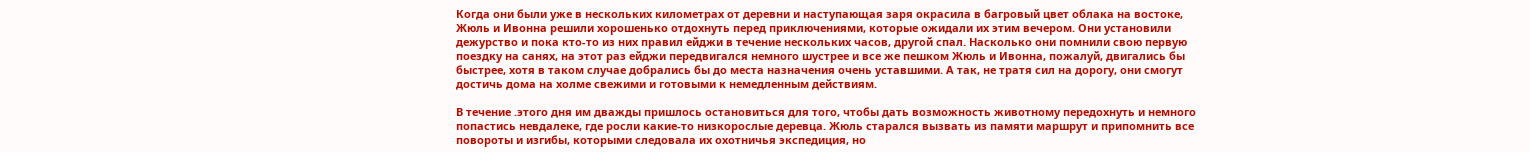Когда они были уже в нескольких километрах от деревни и наступающая заря окрасила в багровый цвет облака на востоке, Жюль и Ивонна решили хорошенько отдохнуть перед приключениями, которые ожидали их этим вечером. Они установили дежурство и пока кто-то из них правил ейджи в течение нескольких часов, другой спал. Насколько они помнили свою первую поездку на санях, на этот раз ейджи передвигался немного шустрее и все же пешком Жюль и Ивонна, пожалуй, двигались бы быстрее, хотя в таком случае добрались бы до места назначения очень уставшими. А так, не тратя сил на дорогу, они смогут достичь дома на холме свежими и готовыми к немедленным действиям.

В течение .этого дня им дважды пришлось остановиться для того, чтобы дать возможность животному передохнуть и немного попастись невдалеке, где росли какие-то низкорослые деревца. Жюль старался вызвать из памяти маршрут и припомнить все повороты и изгибы, которыми следовала их охотничья экспедиция, но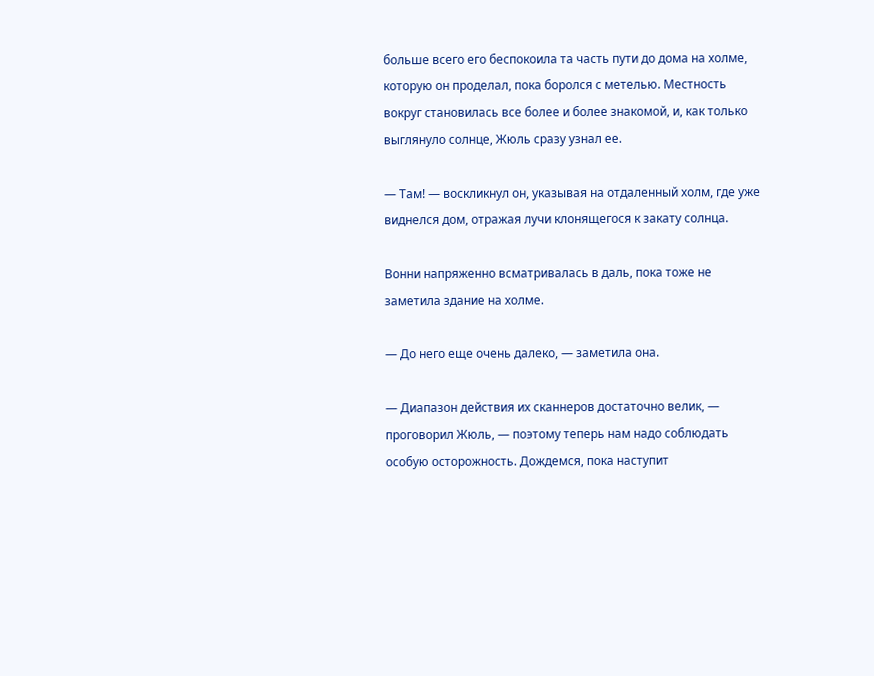больше всего его беспокоила та часть пути до дома на холме, которую он проделал, пока боролся с метелью. Местность вокруг становилась все более и более знакомой, и, как только выглянуло солнце, Жюль сразу узнал ее.

— Там! — воскликнул он, указывая на отдаленный холм, где уже виднелся дом, отражая лучи клонящегося к закату солнца.

Вонни напряженно всматривалась в даль, пока тоже не заметила здание на холме.

— До него еще очень далеко, — заметила она.

— Диапазон действия их сканнеров достаточно велик, — проговорил Жюль, — поэтому теперь нам надо соблюдать особую осторожность. Дождемся, пока наступит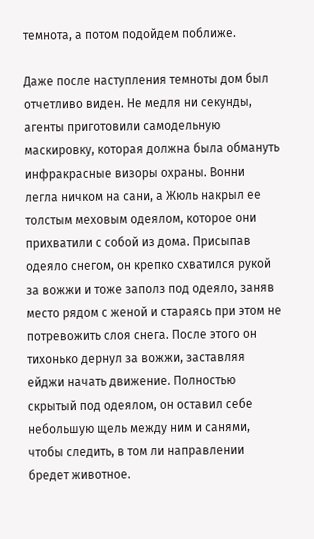темнота, а потом подойдем поближе.

Даже после наступления темноты дом был отчетливо виден. Не медля ни секунды, агенты приготовили самодельную маскировку, которая должна была обмануть инфракрасные визоры охраны. Вонни легла ничком на сани, а Жюль накрыл ее толстым меховым одеялом, которое они прихватили с собой из дома. Присыпав одеяло снегом, он крепко схватился рукой за вожжи и тоже заполз под одеяло, заняв место рядом с женой и стараясь при этом не потревожить слоя снега. После этого он тихонько дернул за вожжи, заставляя ейджи начать движение. Полностью скрытый под одеялом, он оставил себе небольшую щель между ним и санями, чтобы следить, в том ли направлении бредет животное.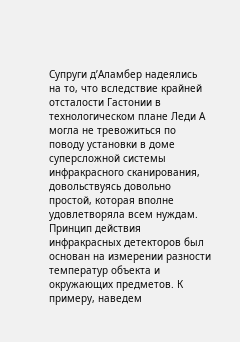Супруги д’Аламбер надеялись на то, что вследствие крайней отсталости Гастонии в технологическом плане Леди А могла не тревожиться по поводу установки в доме суперсложной системы инфракрасного сканирования, довольствуясь довольно простой, которая вполне удовлетворяла всем нуждам. Принцип действия инфракрасных детекторов был основан на измерении разности температур объекта и окружающих предметов. К примеру, наведем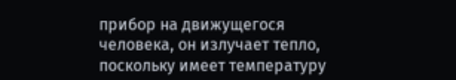прибор на движущегося человека, он излучает тепло, поскольку имеет температуру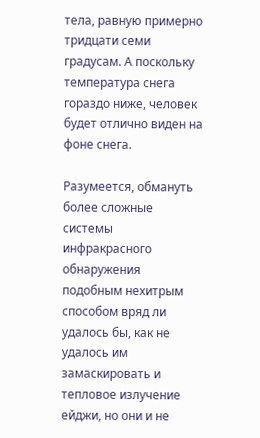тела, равную примерно тридцати семи градусам. А поскольку температура снега гораздо ниже, человек будет отлично виден на фоне снега.

Разумеется, обмануть более сложные системы инфракрасного обнаружения подобным нехитрым способом вряд ли удалось бы, как не удалось им замаскировать и тепловое излучение ейджи, но они и не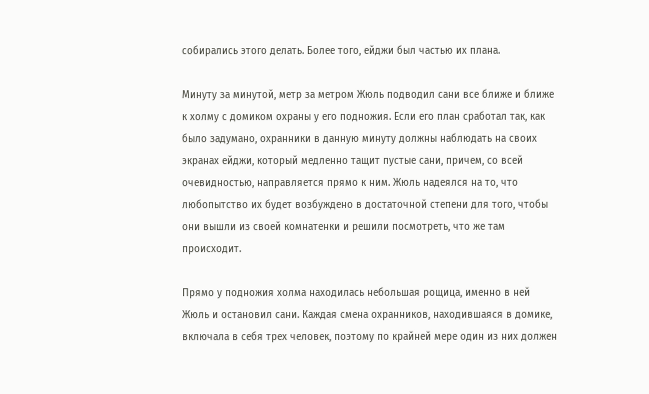собирались этого делать. Более того, ейджи был частью их плана.

Минуту за минутой, метр за метром Жюль подводил сани все ближе и ближе к холму с домиком охраны у его подножия. Если его план сработал так, как было задумано, охранники в данную минуту должны наблюдать на своих экранах ейджи, который медленно тащит пустые сани, причем, со всей очевидностью, направляется прямо к ним. Жюль надеялся на то, что любопытство их будет возбуждено в достаточной степени для того, чтобы они вышли из своей комнатенки и решили посмотреть, что же там происходит.

Прямо у подножия холма находилась небольшая рощица, именно в ней Жюль и остановил сани. Каждая смена охранников, находившаяся в домике, включала в себя трех человек, поэтому по крайней мере один из них должен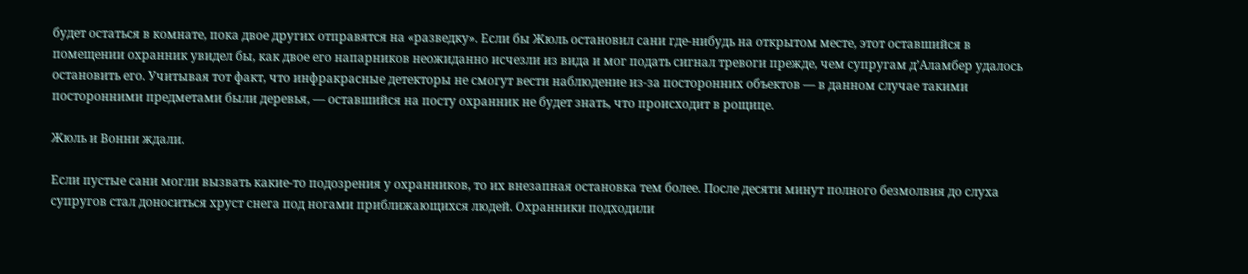будет остаться в комнате, пока двое других отправятся на «разведку». Если бы Жюль остановил сани где-нибудь на открытом месте, этот оставшийся в помещении охранник увидел бы, как двое его напарников неожиданно исчезли из вида и мог подать сигнал тревоги прежде, чем супругам д’Аламбер удалось остановить его. Учитывая тот факт, что инфракрасные детекторы не смогут вести наблюдение из-за посторонних объектов — в данном случае такими посторонними предметами были деревья, — оставшийся на посту охранник не будет знать, что происходит в рощице.

Жюль и Вонни ждали.

Если пустые сани могли вызвать какие-то подозрения у охранников, то их внезапная остановка тем более. После десяти минут полного безмолвия до слуха супругов стал доноситься хруст снега под ногами приближающихся людей. Охранники подходили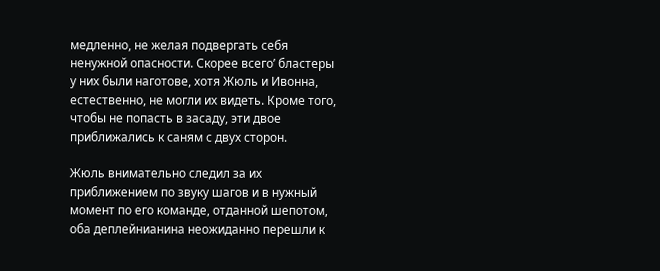медленно, не желая подвергать себя ненужной опасности. Скорее всего’ бластеры у них были наготове, хотя Жюль и Ивонна, естественно, не могли их видеть. Кроме того, чтобы не попасть в засаду, эти двое приближались к саням с двух сторон.

Жюль внимательно следил за их приближением по звуку шагов и в нужный момент по его команде, отданной шепотом, оба деплейнианина неожиданно перешли к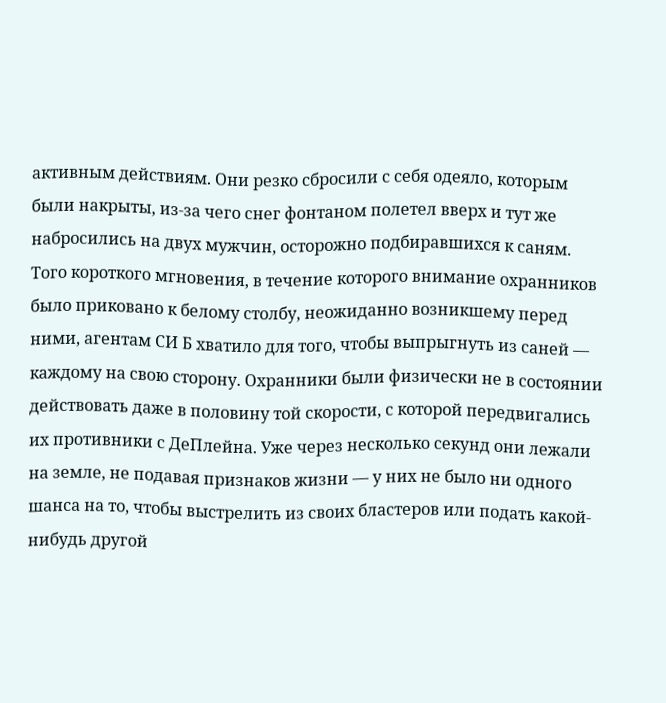активным действиям. Они резко сбросили с себя одеяло, которым были накрыты, из-за чего снег фонтаном полетел вверх и тут же набросились на двух мужчин, осторожно подбиравшихся к саням. Того короткого мгновения, в течение которого внимание охранников было приковано к белому столбу, неожиданно возникшему перед ними, агентам СИ Б хватило для того, чтобы выпрыгнуть из саней — каждому на свою сторону. Охранники были физически не в состоянии действовать даже в половину той скорости, с которой передвигались их противники с ДеПлейна. Уже через несколько секунд они лежали на земле, не подавая признаков жизни — у них не было ни одного шанса на то, чтобы выстрелить из своих бластеров или подать какой-нибудь другой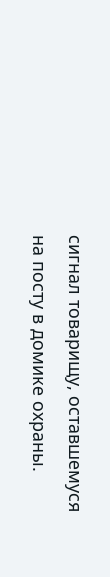сигнал товарищу, оставшемуся на посту в домике охраны.